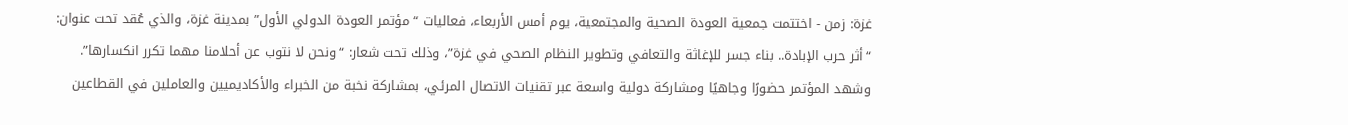غزة: زمن - اختتمت جمعية العودة الصحية والمجتمعية، يوم أمس الأربعاء، فعاليات “مؤتمر العودة الدولي الأول” بمدينة غزة، والذي عُقد تحت عنوان:
“أثر حرب الإبادة.. بناء جسر للإغاثة والتعافي وتطوير النظام الصحي في غزة”، وذلك تحت شعار: “ونحن لا نتوب عن أحلامنا مهما تكرر انكسارها”.
وشهد المؤتمر حضورًا وجاهيًا ومشاركة دولية واسعة عبر تقنيات الاتصال المرئي، بمشاركة نخبة من الخبراء والأكاديميين والعاملين في القطاعين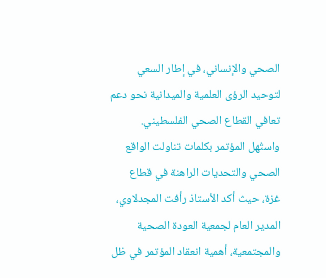الصحي والإنساني، في إطار السعي لتوحيد الرؤى العلمية والميدانية نحو دعم تعافي القطاع الصحي الفلسطيني.
واستُهل المؤتمر بكلمات تناولت الواقع الصحي والتحديات الراهنة في قطاع غزة، حيث أكد الأستاذ رأفت المجدلاوي، المدير العام لجمعية العودة الصحية والمجتمعية، أهمية انعقاد المؤتمر في ظل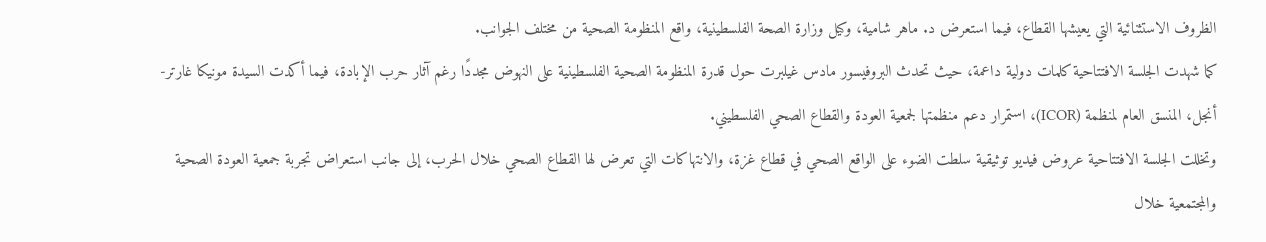الظروف الاستثنائية التي يعيشها القطاع، فيما استعرض د. ماهر شامية، وكيل وزارة الصحة الفلسطينية، واقع المنظومة الصحية من مختلف الجوانب.
كما شهدت الجلسة الافتتاحية كلمات دولية داعمة، حيث تحدث البروفيسور مادس غيلبرت حول قدرة المنظومة الصحية الفلسطينية على النهوض مجددًا رغم آثار حرب الإبادة، فيما أكدت السيدة مونيكا غارتر-أنجل، المنسق العام لمنظمة (ICOR)، استمرار دعم منظمتها لجمعية العودة والقطاع الصحي الفلسطيني.
وتخللت الجلسة الافتتاحية عروض فيديو توثيقية سلطت الضوء على الواقع الصحي في قطاع غزة، والانتهاكات التي تعرض لها القطاع الصحي خلال الحرب، إلى جانب استعراض تجربة جمعية العودة الصحية والمجتمعية خلال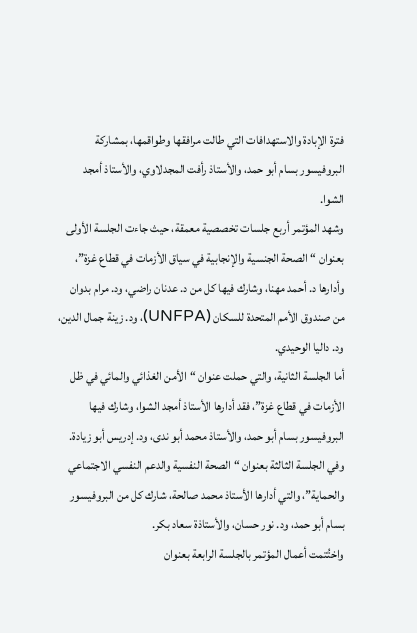فترة الإبادة والاستهدافات التي طالت مرافقها وطواقمها، بمشاركة البروفيسور بسام أبو حمد، والأستاذ رأفت المجدلاوي، والأستاذ أمجد الشوا.
وشهد المؤتمر أربع جلسات تخصصية معمقة، حيث جاءت الجلسة الأولى بعنوان “الصحة الجنسية والإنجابية في سياق الأزمات في قطاع غزة”، وأدارها د. أحمد مهنا، وشارك فيها كل من د. عدنان راضي، ود. مرام بدوان من صندوق الأمم المتحدة للسكان (UNFPA)، ود. زينة جمال الدين، ود. داليا الوحيدي.
أما الجلسة الثانية، والتي حملت عنوان “الأمن الغذائي والمائي في ظل الأزمات في قطاع غزة”، فقد أدارها الأستاذ أمجد الشوا، وشارك فيها البروفيسور بسام أبو حمد، والأستاذ محمد أبو ندى، ود. إدريس أبو زيادة.
وفي الجلسة الثالثة بعنوان “الصحة النفسية والدعم النفسي الاجتماعي والحماية”، والتي أدارها الأستاذ محمد صالحة، شارك كل من البروفيسور بسام أبو حمد، ود. نور حسان، والأستاذة سعاد بكر.
واختُتمت أعمال المؤتمر بالجلسة الرابعة بعنوان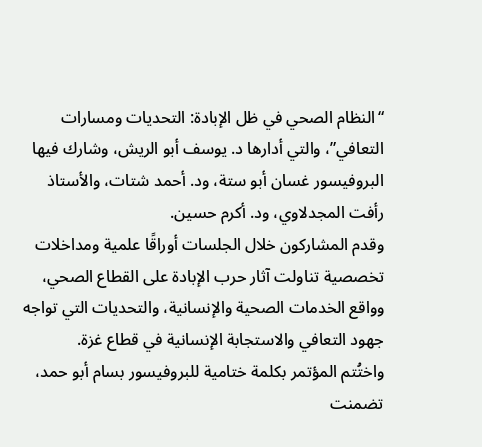“النظام الصحي في ظل الإبادة: التحديات ومسارات التعافي”، والتي أدارها د. يوسف أبو الريش، وشارك فيها البروفيسور غسان أبو ستة، ود. أحمد شتات، والأستاذ رأفت المجدلاوي، ود. أكرم حسين.
وقدم المشاركون خلال الجلسات أوراقًا علمية ومداخلات تخصصية تناولت آثار حرب الإبادة على القطاع الصحي، وواقع الخدمات الصحية والإنسانية، والتحديات التي تواجه جهود التعافي والاستجابة الإنسانية في قطاع غزة.
واختُتم المؤتمر بكلمة ختامية للبروفيسور بسام أبو حمد، تضمنت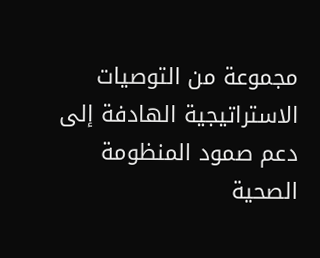مجموعة من التوصيات الاستراتيجية الهادفة إلى دعم صمود المنظومة الصحية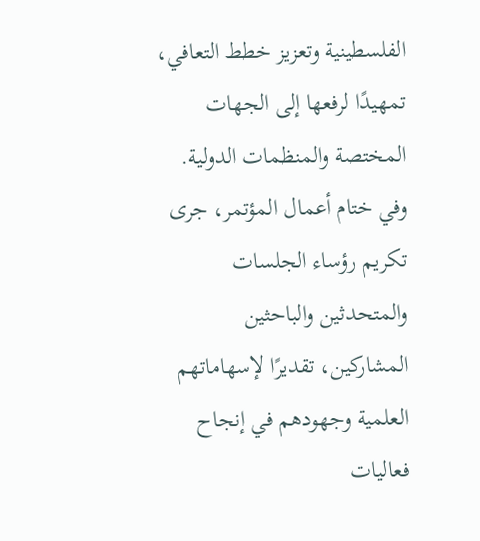الفلسطينية وتعزيز خطط التعافي، تمهيدًا لرفعها إلى الجهات المختصة والمنظمات الدولية.
وفي ختام أعمال المؤتمر، جرى تكريم رؤساء الجلسات والمتحدثين والباحثين المشاركين، تقديرًا لإسهاماتهم العلمية وجهودهم في إنجاح فعاليات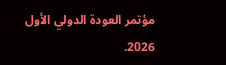مؤتمر العودة الدولي الأول 2026.